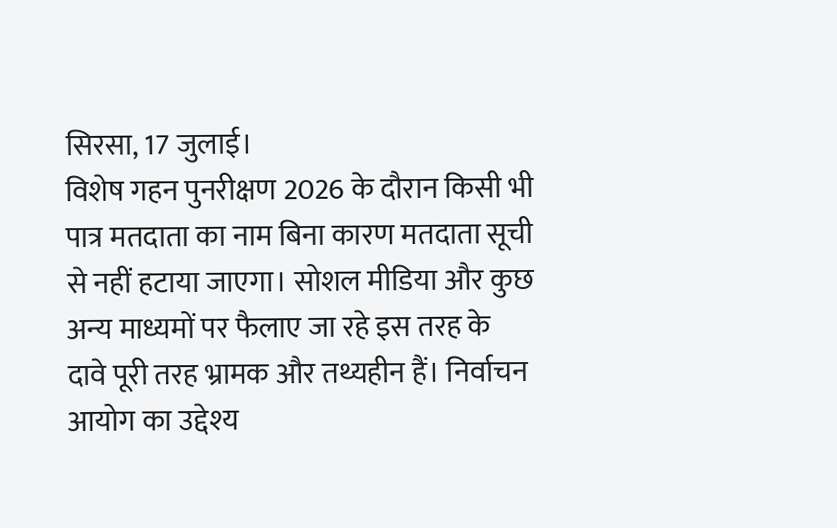सिरसा, 17 जुलाई।
विशेष गहन पुनरीक्षण 2026 के दौरान किसी भी पात्र मतदाता का नाम बिना कारण मतदाता सूची से नहीं हटाया जाएगा। सोशल मीडिया और कुछ अन्य माध्यमों पर फैलाए जा रहे इस तरह के दावे पूरी तरह भ्रामक और तथ्यहीन हैं। निर्वाचन आयोग का उद्देश्य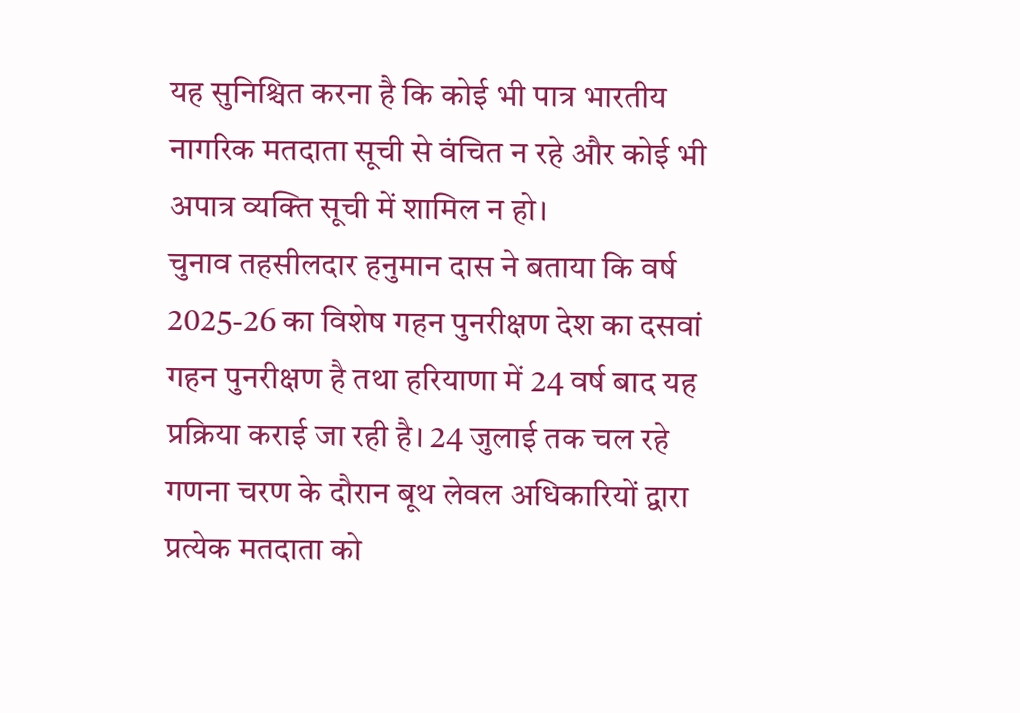यह सुनिश्चित करना है कि कोई भी पात्र भारतीय नागरिक मतदाता सूची से वंचित न रहे और कोई भी अपात्र व्यक्ति सूची में शामिल न हो।
चुनाव तहसीलदार हनुमान दास ने बताया कि वर्ष 2025-26 का विशेष गहन पुनरीक्षण देश का दसवां गहन पुनरीक्षण है तथा हरियाणा में 24 वर्ष बाद यह प्रक्रिया कराई जा रही है। 24 जुलाई तक चल रहे गणना चरण के दौरान बूथ लेवल अधिकारियों द्वारा प्रत्येक मतदाता को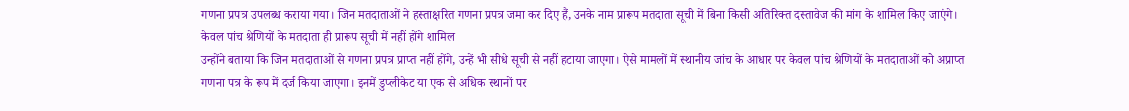गणना प्रपत्र उपलब्ध कराया गया। जिन मतदाताओं ने हस्ताक्षरित गणना प्रपत्र जमा कर दिए हैं, उनके नाम प्रारूप मतदाता सूची में बिना किसी अतिरिक्त दस्तावेज की मांग के शामिल किए जाएंगे।
केवल पांच श्रेणियों के मतदाता ही प्रारूप सूची में नहीं होंगे शामिल
उन्होंने बताया कि जिन मतदाताओं से गणना प्रपत्र प्राप्त नहीं होंगे, उन्हें भी सीधे सूची से नहीं हटाया जाएगा। ऐसे मामलों में स्थानीय जांच के आधार पर केवल पांच श्रेणियों के मतदाताओं को अप्राप्त गणना पत्र के रूप में दर्ज किया जाएगा। इनमें डुप्लीकेट या एक से अधिक स्थानों पर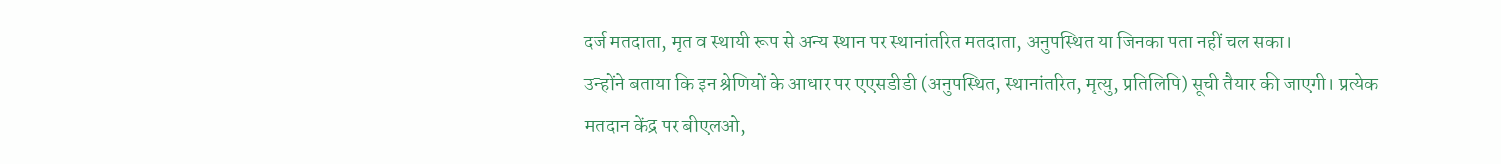दर्ज मतदाता, मृत व स्थायी रूप से अन्य स्थान पर स्थानांतरित मतदाता, अनुपस्थित या जिनका पता नहीं चल सका।
उन्होंने बताया कि इन श्रेणियों के आधार पर एएसडीडी (अनुपस्थित, स्थानांतरित, मृत्यु, प्रतिलिपि) सूची तैयार की जाएगी। प्रत्येक मतदान केंद्र पर बीएलओ,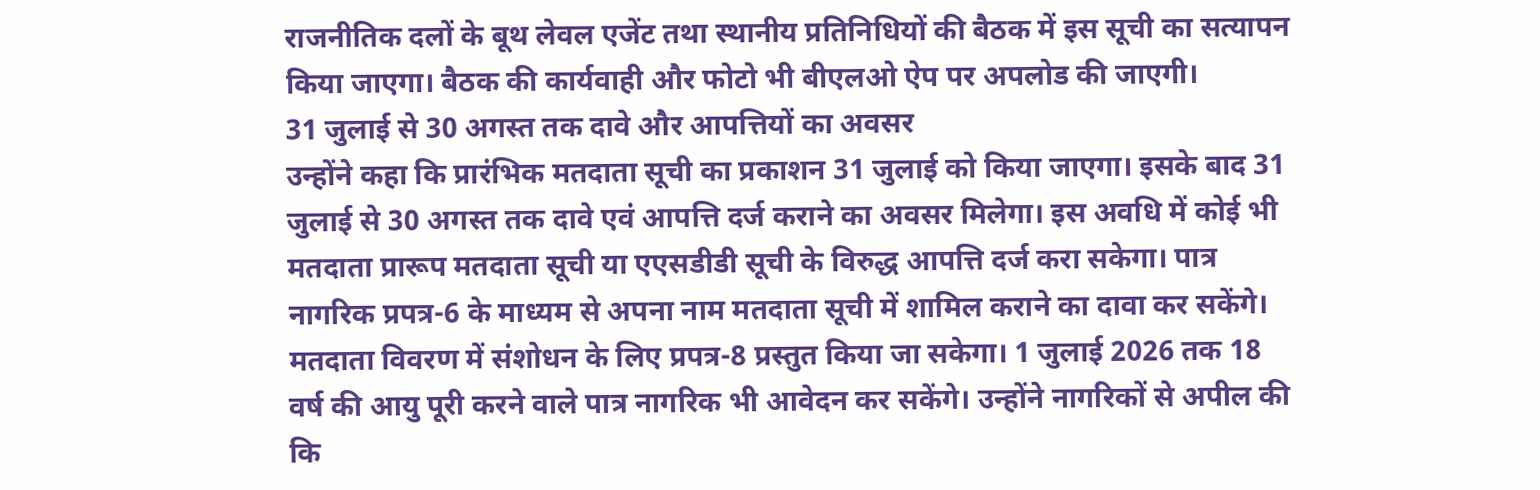राजनीतिक दलों के बूथ लेवल एजेंट तथा स्थानीय प्रतिनिधियों की बैठक में इस सूची का सत्यापन किया जाएगा। बैठक की कार्यवाही और फोटो भी बीएलओ ऐप पर अपलोड की जाएगी।
31 जुलाई से 30 अगस्त तक दावे और आपत्तियों का अवसर
उन्होंने कहा कि प्रारंभिक मतदाता सूची का प्रकाशन 31 जुलाई को किया जाएगा। इसके बाद 31 जुलाई से 30 अगस्त तक दावे एवं आपत्ति दर्ज कराने का अवसर मिलेगा। इस अवधि में कोई भी मतदाता प्रारूप मतदाता सूची या एएसडीडी सूची के विरुद्ध आपत्ति दर्ज करा सकेगा। पात्र नागरिक प्रपत्र-6 के माध्यम से अपना नाम मतदाता सूची में शामिल कराने का दावा कर सकेंगे। मतदाता विवरण में संशोधन के लिए प्रपत्र-8 प्रस्तुत किया जा सकेगा। 1 जुलाई 2026 तक 18 वर्ष की आयु पूरी करने वाले पात्र नागरिक भी आवेदन कर सकेंगे। उन्होंने नागरिकों से अपील की कि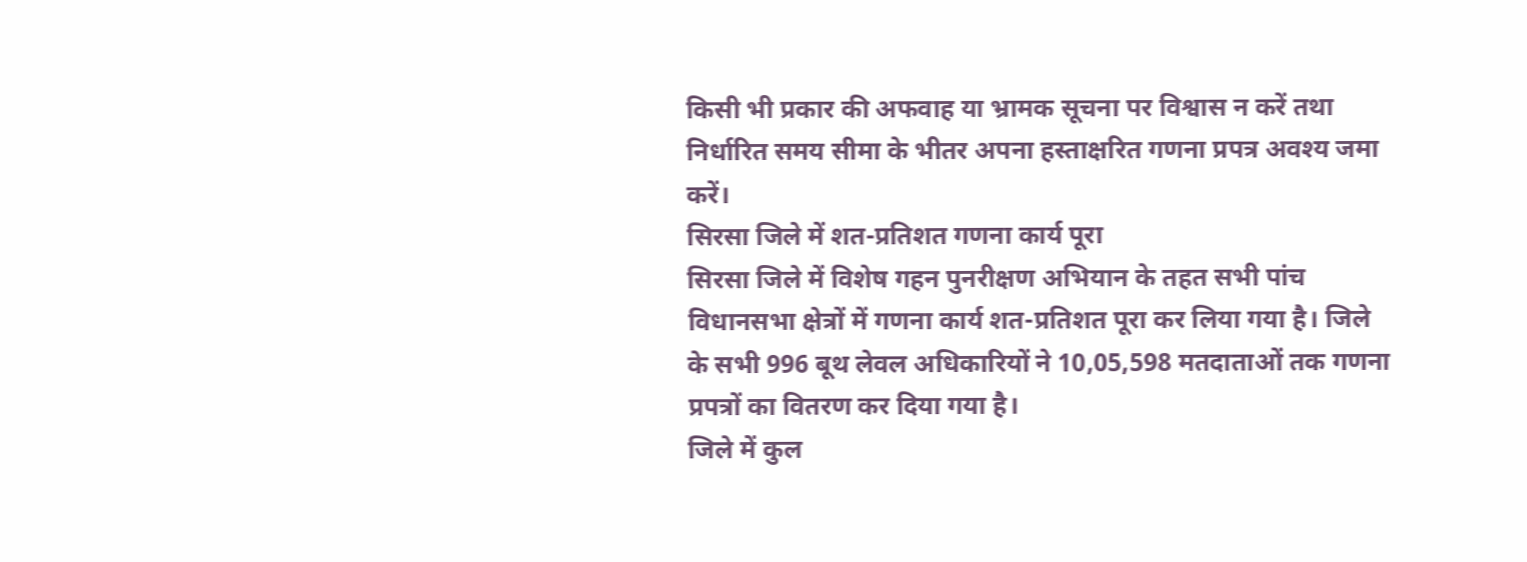किसी भी प्रकार की अफवाह या भ्रामक सूचना पर विश्वास न करें तथा निर्धारित समय सीमा के भीतर अपना हस्ताक्षरित गणना प्रपत्र अवश्य जमा करें।
सिरसा जिले में शत-प्रतिशत गणना कार्य पूरा
सिरसा जिले में विशेष गहन पुनरीक्षण अभियान के तहत सभी पांच विधानसभा क्षेत्रों में गणना कार्य शत-प्रतिशत पूरा कर लिया गया है। जिले के सभी 996 बूथ लेवल अधिकारियों ने 10,05,598 मतदाताओं तक गणना प्रपत्रों का वितरण कर दिया गया है।
जिले में कुल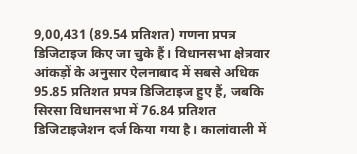9,00,431 (89.54 प्रतिशत) गणना प्रपत्र डिजिटाइज किए जा चुके हैं। विधानसभा क्षेत्रवार आंकड़ों के अनुसार ऐलनाबाद में सबसे अधिक 95.85 प्रतिशत प्रपत्र डिजिटाइज हुए हैं, जबकि सिरसा विधानसभा में 76.84 प्रतिशत डिजिटाइजेशन दर्ज किया गया है। कालांवाली में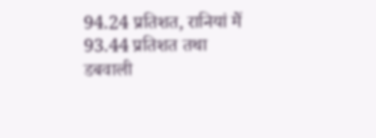94.24 प्रतिशत, रानियां में 93.44 प्रतिशत तथा डबवाली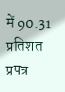में 90.31 प्रतिशत प्रपत्र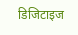डिजिटाइज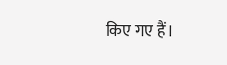किए गए हैं।